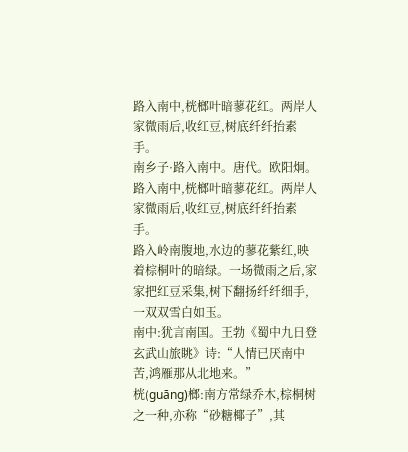路入南中,桄榔叶暗蓼花红。两岸人家微雨后,收红豆,树底纤纤抬素手。
南乡子·路入南中。唐代。欧阳炯。 路入南中,桄榔叶暗蓼花红。两岸人家微雨后,收红豆,树底纤纤抬素手。
路入岭南腹地,水边的蓼花紫红,映着棕桐叶的暗绿。一场微雨之后,家家把红豆采集,树下翻扬纤纤细手,一双双雪白如玉。
南中:犹言南国。王勃《蜀中九日登玄武山旅眺》诗:“人情已厌南中苦,鸿雁那从北地来。”
桄(guāng)榔:南方常绿乔木,棕桐树之一种,亦称“砂糖椰子”,其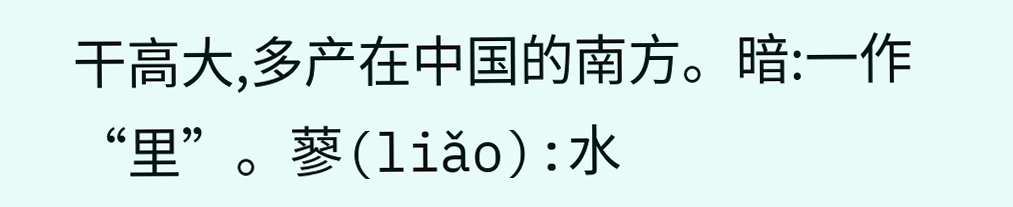干高大,多产在中国的南方。暗:一作“里”。蓼(liǎo):水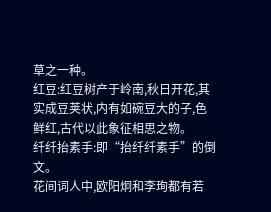草之一种。
红豆:红豆树产于岭南,秋日开花,其实成豆荚状,内有如碗豆大的子,色鲜红,古代以此象征相思之物。
纤纤抬素手:即“抬纤纤素手”的倒文。
花间词人中,欧阳炯和李珣都有若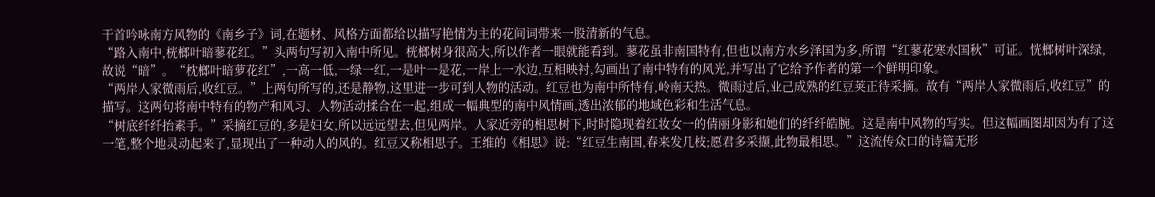干首吟咏南方风物的《南乡子》词,在题材、风格方面都给以描写艳情为主的花间词带来一股清新的气息。
“路入南中,桄榔叶暗蓼花红。”头两句写初入南中所见。桄榔树身很高大,所以作者一眼就能看到。蓼花虽非南国特有,但也以南方水乡泽国为多,所谓“红蓼花寒水国秋”可证。恍榔树叶深绿,故说“暗”。“枕榔叶暗萝花红”,一高一低,一绿一红,一是叶一是花,一岸上一水边,互相映衬,勾画出了南中特有的风光,并写出了它给予作者的第一个鲜明印象。
“两岸人家微雨后,收红豆。”上两句所写的,还是静物,这里进一步可到人物的活动。红豆也为南中所恃有,岭南天热。微雨过后,业己成熟的红豆荚正待采摘。故有“两岸人家微雨后,收红豆”的描写。这两句将南中特有的物产和风习、人物活动揉合在一起,组成一幅典型的南中风情画,透出浓郁的地域色彩和生活气息。
“树底纤纤抬素手。”采摘红豆的,多是妇女,所以远远望去,但见两岸。人家近旁的相思树下,时时隐现着红妆女一的倩丽身影和她们的纤纤皓腕。这是南中风物的写实。但这幅画图却因为有了这一笔,整个地灵动起来了,显现出了一种动人的风的。红豆又称相思子。王维的《相思》说:“红豆生南国,春来发几枝;愿君多采撷,此物最相思。”这流传众口的诗篇无形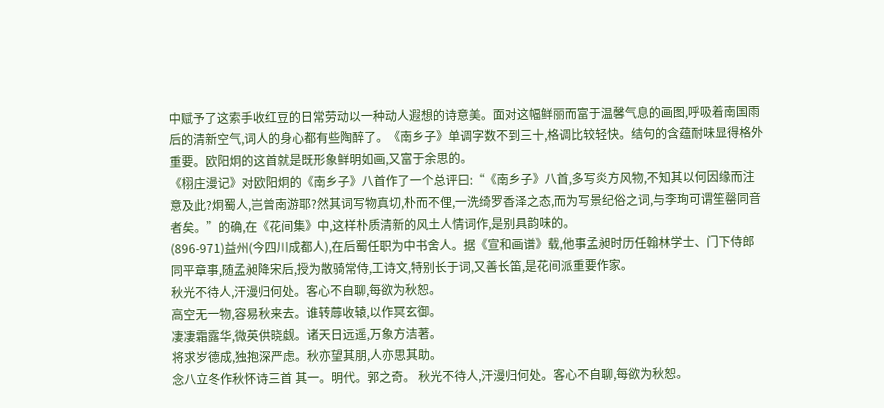中赋予了这索手收红豆的日常劳动以一种动人遐想的诗意美。面对这幅鲜丽而富于温馨气息的画图,呼吸着南国雨后的清新空气,词人的身心都有些陶醉了。《南乡子》单调字数不到三十,格调比较轻快。结句的含蕴耐味显得格外重要。欧阳炯的这首就是既形象鲜明如画,又富于余思的。
《栩庄漫记》对欧阳炯的《南乡子》八首作了一个总评曰:“《南乡子》八首,多写炎方风物,不知其以何因缘而注意及此?炯蜀人,岂曾南游耶?然其词写物真切,朴而不俚,一洗绮罗香泽之态,而为写景纪俗之词,与李珣可谓笙罄同音者矣。”的确,在《花间集》中,这样朴质清新的风土人情词作,是别具韵味的。
(896-971)益州(今四川成都人),在后蜀任职为中书舍人。据《宣和画谱》载,他事孟昶时历任翰林学士、门下侍郎同平章事,随孟昶降宋后,授为散骑常侍,工诗文,特别长于词,又善长笛,是花间派重要作家。
秋光不待人,汗漫归何处。客心不自聊,每欲为秋恕。
高空无一物,容易秋来去。谁转蓐收辕,以作冥玄御。
凄凄霜露华,微英供晓觑。诸天日远遥,万象方洁著。
将求岁德成,独抱深严虑。秋亦望其朋,人亦思其助。
念八立冬作秋怀诗三首 其一。明代。郭之奇。 秋光不待人,汗漫归何处。客心不自聊,每欲为秋恕。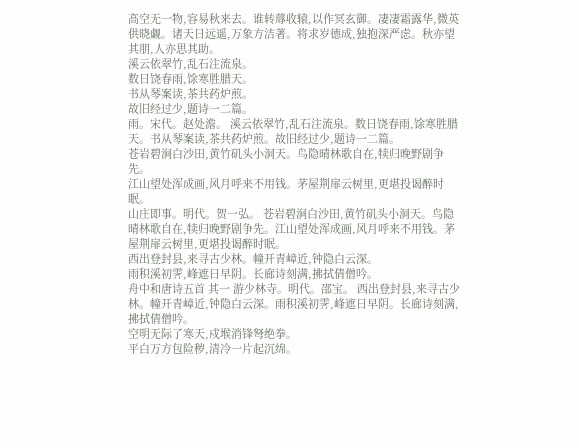高空无一物,容易秋来去。谁转蓐收辕,以作冥玄御。凄凄霜露华,微英供晓觑。诸天日远遥,万象方洁著。将求岁德成,独抱深严虑。秋亦望其朋,人亦思其助。
溪云依翠竹,乱石注流泉。
数日饶春雨,馀寒胜腊天。
书从琴案读,茶共药炉煎。
故旧经过少,题诗一二篇。
雨。宋代。赵处澹。 溪云依翠竹,乱石注流泉。数日饶春雨,馀寒胜腊天。书从琴案读,茶共药炉煎。故旧经过少,题诗一二篇。
苍岩碧涧白沙田,黄竹矶头小洞天。鸟隐晴林歌自在,犊归晚野剧争先。
江山望处浑成画,风月呼来不用钱。茅屋荆扉云树里,更堪投谒醉时眠。
山庄即事。明代。贺一弘。 苍岩碧涧白沙田,黄竹矶头小洞天。鸟隐晴林歌自在,犊归晚野剧争先。江山望处浑成画,风月呼来不用钱。茅屋荆扉云树里,更堪投谒醉时眠。
西出登封县,来寻古少林。幢开青嶂近,钟隐白云深。
雨积溪初霁,峰遮日早阴。长廊诗刻满,拂拭倩僧吟。
舟中和唐诗五首 其一 游少林寺。明代。邵宝。 西出登封县,来寻古少林。幢开青嶂近,钟隐白云深。雨积溪初霁,峰遮日早阴。长廊诗刻满,拂拭倩僧吟。
空明无际了寒天,戍堠消锋弩绝拳。
平白万方包险秽,清冷一片起沉绵。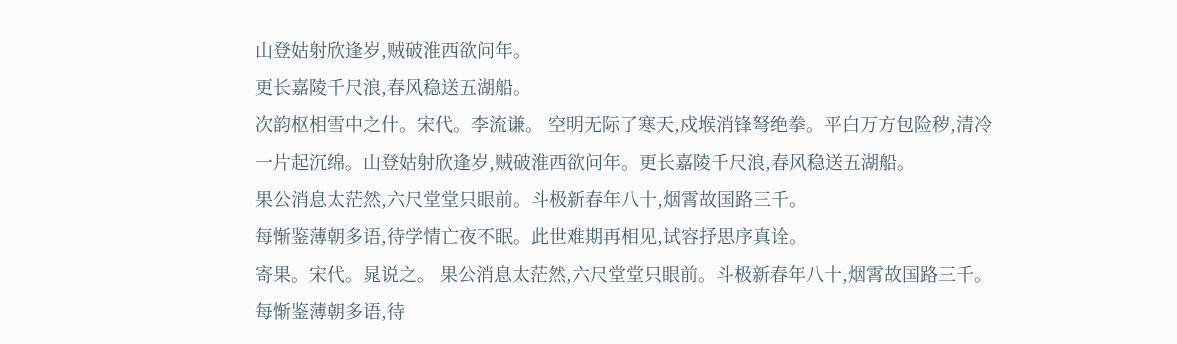山登姑射欣逢岁,贼破淮西欲问年。
更长嘉陵千尺浪,春风稳送五湖船。
次韵枢相雪中之什。宋代。李流谦。 空明无际了寒天,戍堠消锋弩绝拳。平白万方包险秽,清冷一片起沉绵。山登姑射欣逢岁,贼破淮西欲问年。更长嘉陵千尺浪,春风稳送五湖船。
果公消息太茫然,六尺堂堂只眼前。斗极新春年八十,烟霄故国路三千。
每惭鉴薄朝多语,待学情亡夜不眠。此世难期再相见,试容抒思序真诠。
寄果。宋代。晁说之。 果公消息太茫然,六尺堂堂只眼前。斗极新春年八十,烟霄故国路三千。每惭鉴薄朝多语,待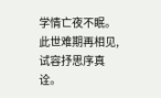学情亡夜不眠。此世难期再相见,试容抒思序真诠。